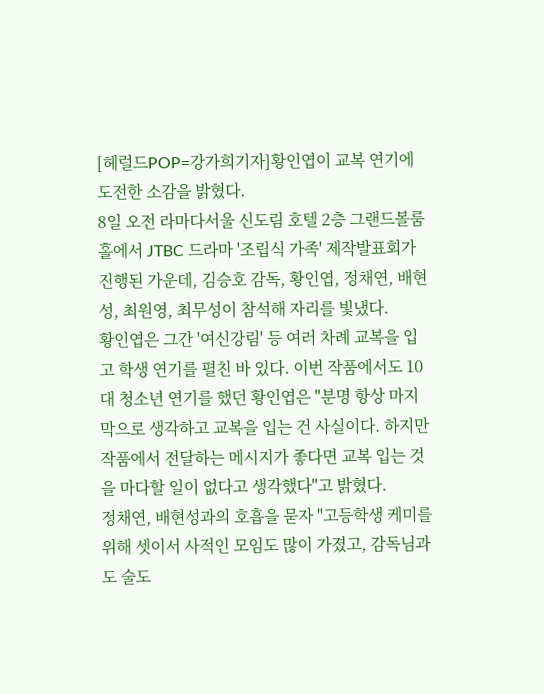[헤럴드POP=강가희기자]황인엽이 교복 연기에 도전한 소감을 밝혔다.
8일 오전 라마다서울 신도림 호텔 2층 그랜드볼룸홀에서 JTBC 드라마 '조립식 가족' 제작발표회가 진행된 가운데, 김승호 감독, 황인엽, 정채연, 배현성, 최원영, 최무성이 참석해 자리를 빛냈다.
황인엽은 그간 '여신강림' 등 여러 차례 교복을 입고 학생 연기를 펼친 바 있다. 이번 작품에서도 10대 청소년 연기를 했던 황인엽은 "분명 항상 마지막으로 생각하고 교복을 입는 건 사실이다. 하지만 작품에서 전달하는 메시지가 좋다면 교복 입는 것을 마다할 일이 없다고 생각했다"고 밝혔다.
정채연, 배현성과의 호흡을 묻자 "고등학생 케미를 위해 셋이서 사적인 모임도 많이 가졌고, 감독님과도 술도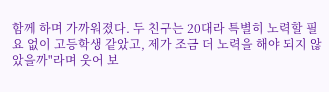함께 하며 가까워졌다. 두 친구는 20대라 특별히 노력할 필요 없이 고등학생 같았고, 제가 조금 더 노력을 해야 되지 않았을까"라며 웃어 보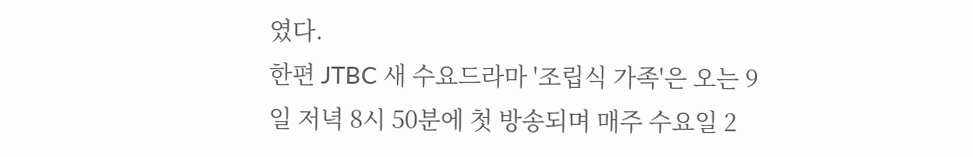였다.
한편 JTBC 새 수요드라마 '조립식 가족'은 오는 9일 저녁 8시 50분에 첫 방송되며 매주 수요일 2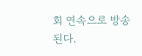회 연속으로 방송된다.